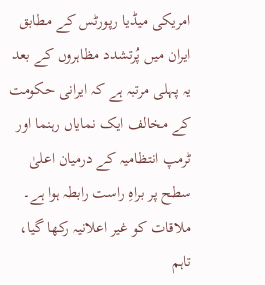امریکی میڈیا رپورٹس کے مطابق ایران میں پُرتشدد مظاہروں کے بعد یہ پہلی مرتبہ ہے کہ ایرانی حکومت کے مخالف ایک نمایاں رہنما اور ٹرمپ انتظامیہ کے درمیان اعلیٰ سطح پر براہِ راست رابطہ ہوا ہے۔ ملاقات کو غیر اعلانیہ رکھا گیا، تاہم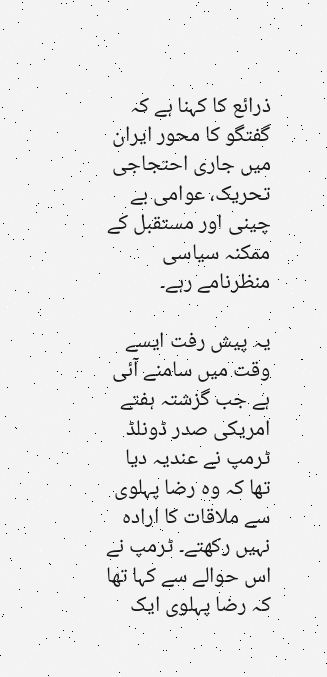ذرائع کا کہنا ہے کہ گفتگو کا محور ایران میں جاری احتجاجی تحریک، عوامی بے چینی اور مستقبل کے ممکنہ سیاسی منظرنامے رہے۔

یہ پیش رفت ایسے وقت میں سامنے آئی ہے جب گزشتہ ہفتے امریکی صدر ڈونلڈ ٹرمپ نے عندیہ دیا تھا کہ وہ رضا پہلوی سے ملاقات کا ارادہ نہیں رکھتے۔ ٹرمپ نے اس حوالے سے کہا تھا کہ رضا پہلوی ایک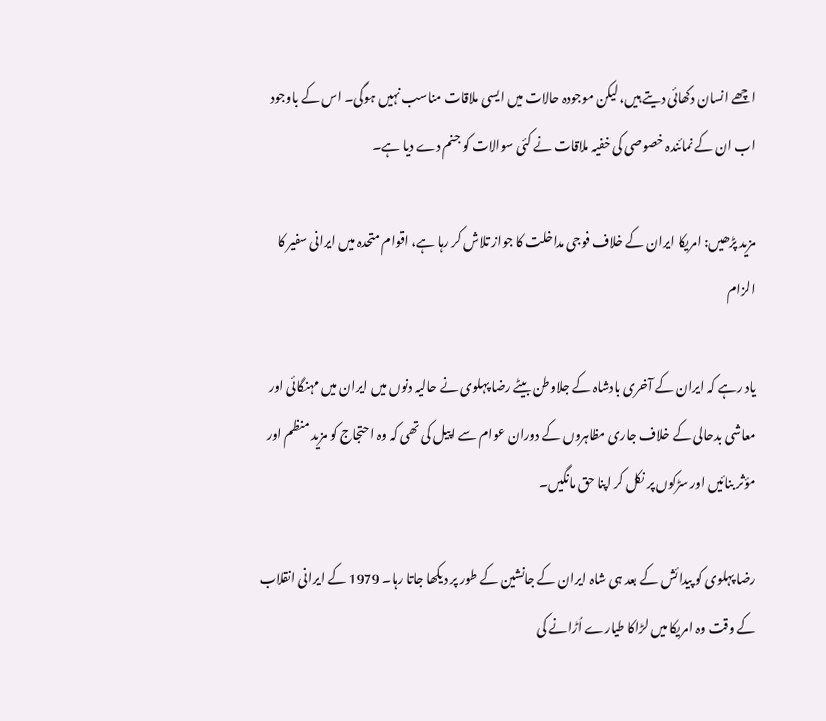اچھے انسان دکھائی دیتے ہیں، لیکن موجودہ حالات میں ایسی ملاقات مناسب نہیں ہوگی۔ اس کے باوجود اب ان کے نمائندہ خصوصی کی خفیہ ملاقات نے کئی سوالات کو جنم دے دیا ہے۔

مزید پڑھیں: امریکا ایران کے خلاف فوجی مداخلت کا جواز تلاش کر رہا ہے، اقوام متحدہ میں ایرانی سفیر کا الزام

یاد رہے کہ ایران کے آخری بادشاہ کے جلاوطن بیٹے رضا پہلوی نے حالیہ دنوں میں ایران میں مہنگائی اور معاشی بدحالی کے خلاف جاری مظاہروں کے دوران عوام سے اپیل کی تھی کہ وہ احتجاج کو مزید منظم اور مؤثر بنائیں اور سڑکوں پر نکل کر اپنا حق مانگیں۔

رضا پہلوی کو پیدائش کے بعد ہی شاہ ایران کے جانشین کے طور پر دیکھا جاتا رہا۔ 1979 کے ایرانی انقلاب کے وقت وہ امریکا میں لڑاکا طیارے اُڑانے کی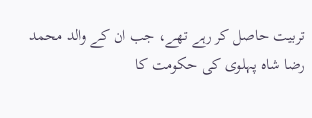تربیت حاصل کر رہے تھے، جب ان کے والد محمد رضا شاہ پہلوی کی حکومت کا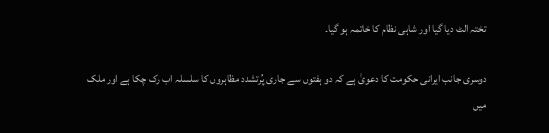تختہ الٹ دیا گیا اور شاہی نظام کا خاتمہ ہو گیا۔

دوسری جانب ایرانی حکومت کا دعویٰ ہے کہ دو ہفتوں سے جاری پُرتشدد مظاہروں کا سلسلہ اب رک چکا ہے اور ملک میں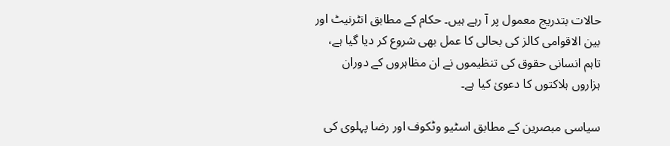حالات بتدریج معمول پر آ رہے ہیں۔ حکام کے مطابق انٹرنیٹ اور بین الاقوامی کالز کی بحالی کا عمل بھی شروع کر دیا گیا ہے، تاہم انسانی حقوق کی تنظیموں نے ان مظاہروں کے دوران ہزاروں ہلاکتوں کا دعویٰ کیا ہے۔

سیاسی مبصرین کے مطابق اسٹیو وٹکوف اور رضا پہلوی کی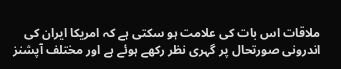ملاقات اس بات کی علامت ہو سکتی ہے کہ امریکا ایران کی اندرونی صورتحال پر گہری نظر رکھے ہوئے ہے اور مختلف آپشنز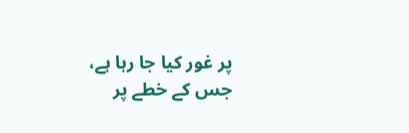پر غور کیا جا رہا ہے، جس کے خطے پر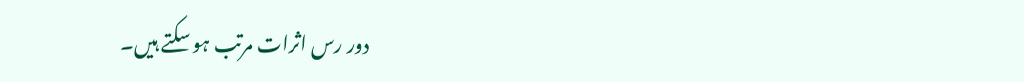دور رس اثرات مرتب ہو سکتے ہیں۔